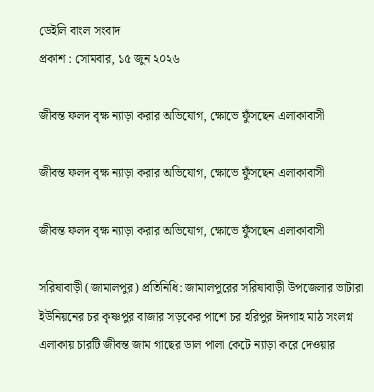ডেইলি বাংল সংবাদ
প্রকাশ : সোমবার, ১৫ জুন ২০২৬

জীবন্ত ফলদ বৃক্ষ ন্যাড়া করার অভিযোগ, ক্ষোভে ফুঁসছেন এলাকাবাসী

জীবন্ত ফলদ বৃক্ষ ন্যাড়া করার অভিযোগ, ক্ষোভে ফুঁসছেন এলাকাবাসী

জীবন্ত ফলদ বৃক্ষ ন্যাড়া করার অভিযোগ, ক্ষোভে ফুঁসছেন এলাকাবাসী

সরিষাবাড়ী (জামালপুর) প্রতিনিধি: জামালপুরের সরিষাবাড়ী উপজেলার ভাটারা ইউনিয়নের চর কৃষ্ণপুর বাজার সড়কের পাশে চর হরিপুর ঈদগাহ মাঠ সংলগ্ন এলাকায় চারটি জীবন্ত জাম গাছের ডাল পালা কেটে ন্যাড়া করে দেওয়ার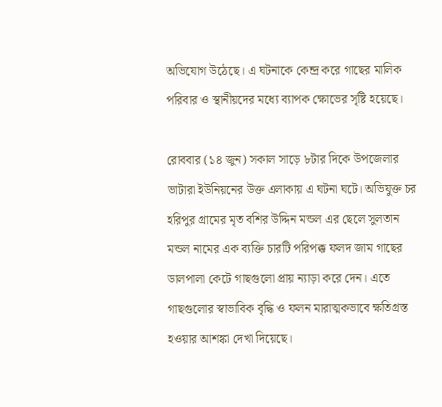অভিযোগ উঠেছে। এ ঘটনাকে কেন্দ্র করে গাছের মালিক পরিবার ও স্থানীয়দের মধ্যে ব্যাপক ক্ষোভের সৃষ্টি হয়েছে।

রোববার (১৪ জুন) সকাল সাড়ে ৮টার দিকে উপজেলার ভাটারা ইউনিয়নের উক্ত এলাকায় এ ঘটনা ঘটে। অভিযুক্ত চর হরিপুর গ্রামের মৃত বশির উদ্দিন মন্ডল এর ছেলে সুলতান মন্ডল নামের এক ব্যক্তি চারটি পরিপক্ক ফলদ জাম গাছের ডালপালা কেটে গাছগুলো প্রায় ন্যাড়া করে দেন। এতে গাছগুলোর স্বাভাবিক বৃদ্ধি ও ফলন মারাত্মকভাবে ক্ষতিগ্রস্ত হওয়ার আশঙ্কা দেখা দিয়েছে।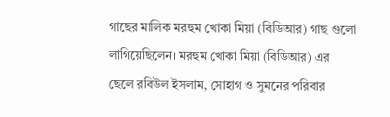গাছের মালিক মরহুম খোকা মিয়া (বিডিআর) গাছ গুলো লাগিয়েছিলেন। মরহুম খোকা মিয়া (বিডিআর) এর ছেলে রবিউল ইসলাম, সোহাগ ও সুমনের পরিবার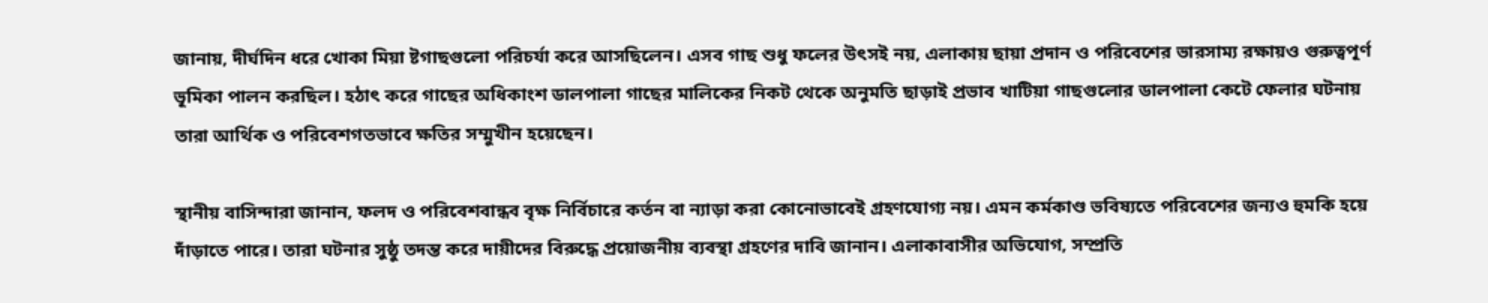জানায়, দীর্ঘদিন ধরে খোকা মিয়া ষ্টগাছগুলো পরিচর্যা করে আসছিলেন। এসব গাছ শুধু ফলের উৎসই নয়, এলাকায় ছায়া প্রদান ও পরিবেশের ভারসাম্য রক্ষায়ও গুরুত্বপূর্ণ ভূমিকা পালন করছিল। হঠাৎ করে গাছের অধিকাংশ ডালপালা গাছের মালিকের নিকট থেকে অনুমতি ছাড়াই প্রভাব খাটিয়া গাছগুলোর ডালপালা কেটে ফেলার ঘটনায় তারা আর্থিক ও পরিবেশগতভাবে ক্ষতির সম্মুখীন হয়েছেন।

স্থানীয় বাসিন্দারা জানান, ফলদ ও পরিবেশবান্ধব বৃক্ষ নির্বিচারে কর্তন বা ন্যাড়া করা কোনোভাবেই গ্রহণযোগ্য নয়। এমন কর্মকাণ্ড ভবিষ্যতে পরিবেশের জন্যও হুমকি হয়ে দাঁড়াতে পারে। তারা ঘটনার সুষ্ঠু তদন্ত করে দায়ীদের বিরুদ্ধে প্রয়োজনীয় ব্যবস্থা গ্রহণের দাবি জানান। এলাকাবাসীর অভিযোগ, সম্প্রতি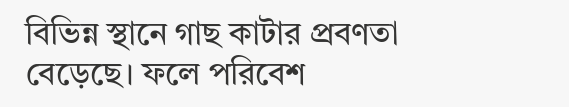বিভিন্ন স্থানে গাছ কাটার প্রবণতা বেড়েছে। ফলে পরিবেশ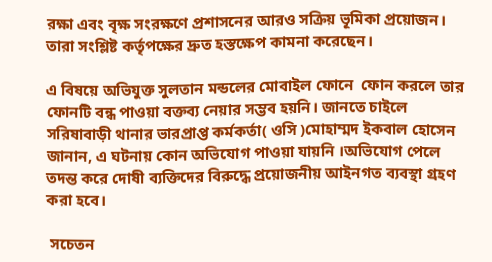রক্ষা এবং বৃক্ষ সংরক্ষণে প্রশাসনের আরও সক্রিয় ভূমিকা প্রয়োজন। তারা সংশ্লিষ্ট কর্তৃপক্ষের দ্রুত হস্তক্ষেপ কামনা করেছেন।

এ বিষয়ে অভিযুক্ত সুলতান মন্ডলের মোবাইল ফোনে  ফোন করলে তার ফোনটি বন্ধ পাওয়া বক্তব্য নেয়ার সম্ভব হয়নি। জানতে চাইলে সরিষাবাড়ী থানার ভারপ্রাপ্ত কর্মকর্তা( ওসি )মোহাম্মদ ইকবাল হোসেন জানান, এ ঘটনায় কোন অভিযোগ পাওয়া যায়নি ।অভিযোগ পেলে তদন্ত করে দোষী ব্যক্তিদের বিরুদ্ধে প্রয়োজনীয় আইনগত ব্যবস্থা গ্রহণ করা হবে।

 সচেতন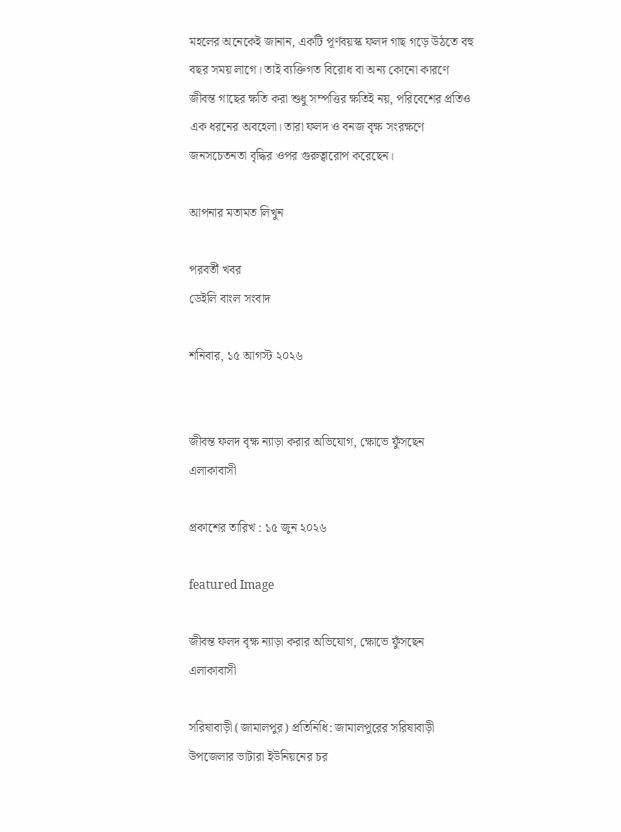মহলের অনেকেই জানান, একটি পূর্ণবয়স্ক ফলদ গাছ গড়ে উঠতে বহু বছর সময় লাগে। তাই ব্যক্তিগত বিরোধ বা অন্য কোনো কারণে জীবন্ত গাছের ক্ষতি করা শুধু সম্পত্তির ক্ষতিই নয়, পরিবেশের প্রতিও এক ধরনের অবহেলা। তারা ফলদ ও বনজ বৃক্ষ সংরক্ষণে জনসচেতনতা বৃদ্ধির ওপর গুরুত্বারোপ করেছেন।

আপনার মতামত লিখুন

পরবর্তী খবর
ডেইলি বাংল সংবাদ

শনিবার, ১৫ আগস্ট ২০২৬


জীবন্ত ফলদ বৃক্ষ ন্যাড়া করার অভিযোগ, ক্ষোভে ফুঁসছেন এলাকাবাসী

প্রকাশের তারিখ : ১৫ জুন ২০২৬

featured Image

জীবন্ত ফলদ বৃক্ষ ন্যাড়া করার অভিযোগ, ক্ষোভে ফুঁসছেন এলাকাবাসী

সরিষাবাড়ী (জামালপুর) প্রতিনিধি: জামালপুরের সরিষাবাড়ী উপজেলার ভাটারা ইউনিয়নের চর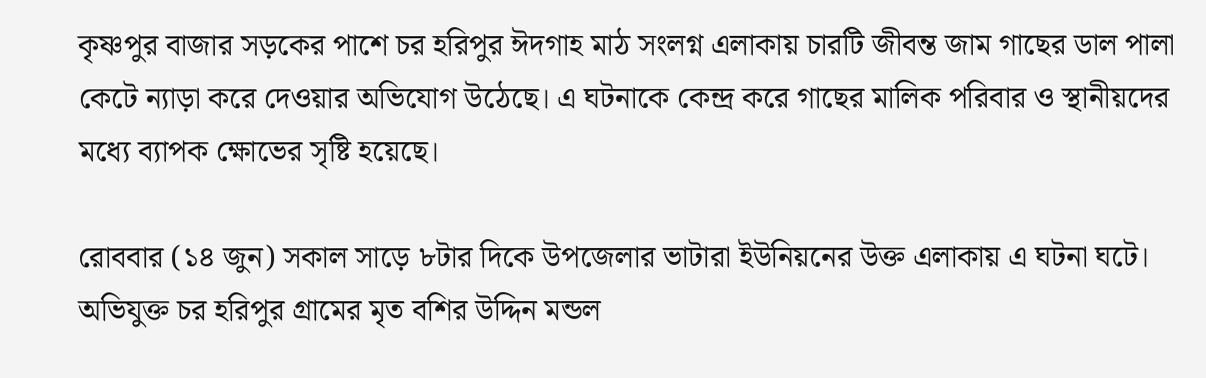কৃষ্ণপুর বাজার সড়কের পাশে চর হরিপুর ঈদগাহ মাঠ সংলগ্ন এলাকায় চারটি জীবন্ত জাম গাছের ডাল পালা কেটে ন্যাড়া করে দেওয়ার অভিযোগ উঠেছে। এ ঘটনাকে কেন্দ্র করে গাছের মালিক পরিবার ও স্থানীয়দের মধ্যে ব্যাপক ক্ষোভের সৃষ্টি হয়েছে।

রোববার (১৪ জুন) সকাল সাড়ে ৮টার দিকে উপজেলার ভাটারা ইউনিয়নের উক্ত এলাকায় এ ঘটনা ঘটে। অভিযুক্ত চর হরিপুর গ্রামের মৃত বশির উদ্দিন মন্ডল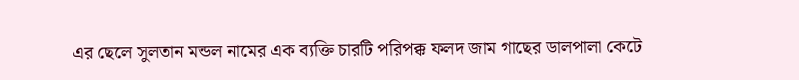এর ছেলে সুলতান মন্ডল নামের এক ব্যক্তি চারটি পরিপক্ক ফলদ জাম গাছের ডালপালা কেটে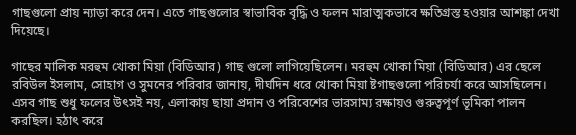গাছগুলো প্রায় ন্যাড়া করে দেন। এতে গাছগুলোর স্বাভাবিক বৃদ্ধি ও ফলন মারাত্মকভাবে ক্ষতিগ্রস্ত হওয়ার আশঙ্কা দেখা দিয়েছে।

গাছের মালিক মরহুম খোকা মিয়া (বিডিআর) গাছ গুলো লাগিয়েছিলেন। মরহুম খোকা মিয়া (বিডিআর) এর ছেলে রবিউল ইসলাম, সোহাগ ও সুমনের পরিবার জানায়, দীর্ঘদিন ধরে খোকা মিয়া ষ্টগাছগুলো পরিচর্যা করে আসছিলেন। এসব গাছ শুধু ফলের উৎসই নয়, এলাকায় ছায়া প্রদান ও পরিবেশের ভারসাম্য রক্ষায়ও গুরুত্বপূর্ণ ভূমিকা পালন করছিল। হঠাৎ করে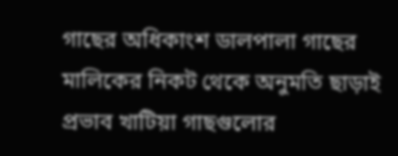গাছের অধিকাংশ ডালপালা গাছের মালিকের নিকট থেকে অনুমতি ছাড়াই প্রভাব খাটিয়া গাছগুলোর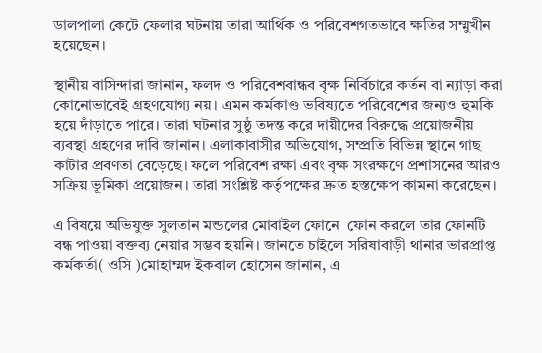ডালপালা কেটে ফেলার ঘটনায় তারা আর্থিক ও পরিবেশগতভাবে ক্ষতির সম্মুখীন হয়েছেন।

স্থানীয় বাসিন্দারা জানান, ফলদ ও পরিবেশবান্ধব বৃক্ষ নির্বিচারে কর্তন বা ন্যাড়া করা কোনোভাবেই গ্রহণযোগ্য নয়। এমন কর্মকাণ্ড ভবিষ্যতে পরিবেশের জন্যও হুমকি হয়ে দাঁড়াতে পারে। তারা ঘটনার সুষ্ঠু তদন্ত করে দায়ীদের বিরুদ্ধে প্রয়োজনীয় ব্যবস্থা গ্রহণের দাবি জানান। এলাকাবাসীর অভিযোগ, সম্প্রতি বিভিন্ন স্থানে গাছ কাটার প্রবণতা বেড়েছে। ফলে পরিবেশ রক্ষা এবং বৃক্ষ সংরক্ষণে প্রশাসনের আরও সক্রিয় ভূমিকা প্রয়োজন। তারা সংশ্লিষ্ট কর্তৃপক্ষের দ্রুত হস্তক্ষেপ কামনা করেছেন।

এ বিষয়ে অভিযুক্ত সুলতান মন্ডলের মোবাইল ফোনে  ফোন করলে তার ফোনটি বন্ধ পাওয়া বক্তব্য নেয়ার সম্ভব হয়নি। জানতে চাইলে সরিষাবাড়ী থানার ভারপ্রাপ্ত কর্মকর্তা( ওসি )মোহাম্মদ ইকবাল হোসেন জানান, এ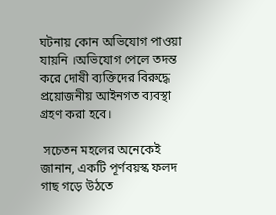ঘটনায় কোন অভিযোগ পাওয়া যায়নি ।অভিযোগ পেলে তদন্ত করে দোষী ব্যক্তিদের বিরুদ্ধে প্রয়োজনীয় আইনগত ব্যবস্থা গ্রহণ করা হবে।

 সচেতন মহলের অনেকেই জানান, একটি পূর্ণবয়স্ক ফলদ গাছ গড়ে উঠতে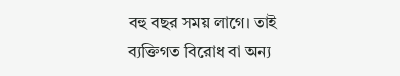বহু বছর সময় লাগে। তাই ব্যক্তিগত বিরোধ বা অন্য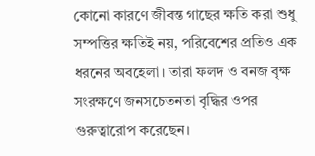কোনো কারণে জীবন্ত গাছের ক্ষতি করা শুধু সম্পত্তির ক্ষতিই নয়, পরিবেশের প্রতিও এক ধরনের অবহেলা। তারা ফলদ ও বনজ বৃক্ষ সংরক্ষণে জনসচেতনতা বৃদ্ধির ওপর গুরুত্বারোপ করেছেন।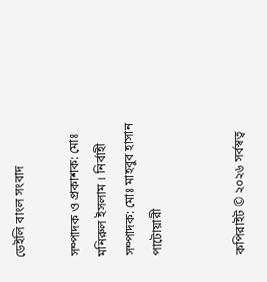ডেইলি বাংল সংবাদ

সম্পাদক ও প্রকাশক: মোঃ মনিরুল ইসলাম । নির্বাহী সম্পাদক: মোঃ মাহবুব হাসান পাটোয়ারী


কপিরাইট © ২০২৬ সর্বস্বত্ব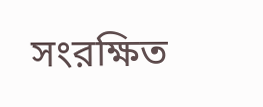সংরক্ষিত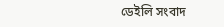ডেইলি সংবাদ